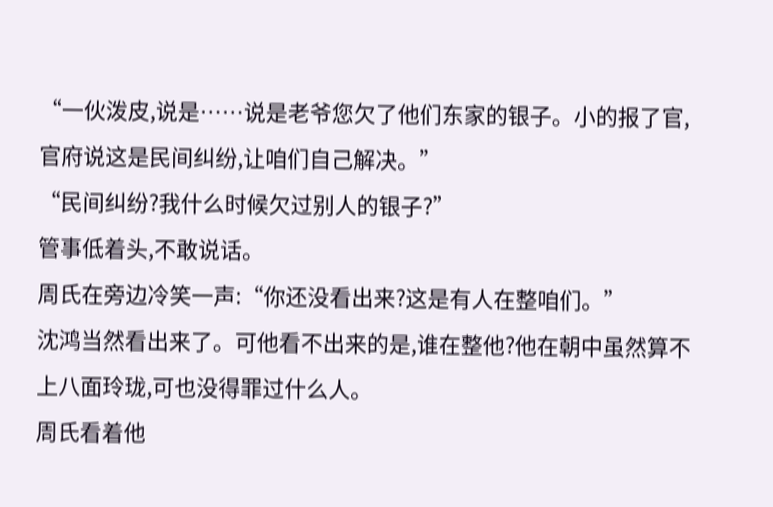“一伙泼皮,说是……说是老爷您欠了他们东家的银子。小的报了官,官府说这是民间纠纷,让咱们自己解决。”
“民间纠纷?我什么时候欠过别人的银子?”
管事低着头,不敢说话。
周氏在旁边冷笑一声:“你还没看出来?这是有人在整咱们。”
沈鸿当然看出来了。可他看不出来的是,谁在整他?他在朝中虽然算不上八面玲珑,可也没得罪过什么人。
周氏看着他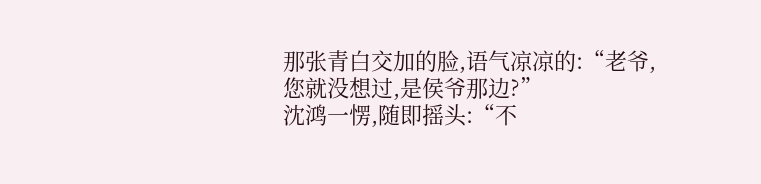那张青白交加的脸,语气凉凉的:“老爷,您就没想过,是侯爷那边?”
沈鸿一愣,随即摇头:“不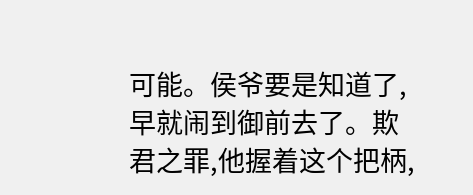可能。侯爷要是知道了,早就闹到御前去了。欺君之罪,他握着这个把柄,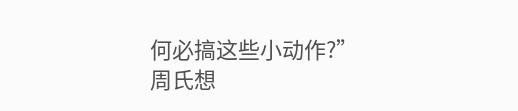何必搞这些小动作?”
周氏想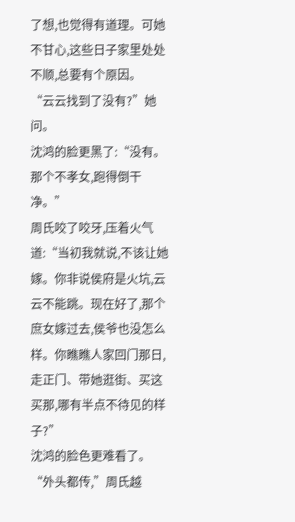了想,也觉得有道理。可她不甘心,这些日子家里处处不顺,总要有个原因。
“云云找到了没有?”她问。
沈鸿的脸更黑了:“没有。那个不孝女,跑得倒干净。”
周氏咬了咬牙,压着火气道:“当初我就说,不该让她嫁。你非说侯府是火坑,云云不能跳。现在好了,那个庶女嫁过去,侯爷也没怎么样。你瞧瞧人家回门那日,走正门、带她逛街、买这买那,哪有半点不待见的样子?”
沈鸿的脸色更难看了。
“外头都传,”周氏越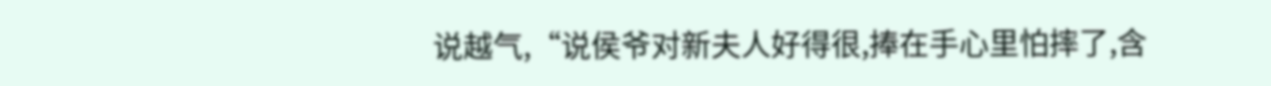说越气,“说侯爷对新夫人好得很,捧在手心里怕摔了,含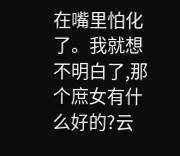在嘴里怕化了。我就想不明白了,那个庶女有什么好的?云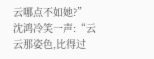云哪点不如她?”
沈鸿冷笑一声:“云云那姿色,比得过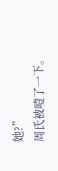她?”
周氏被噎了一下。